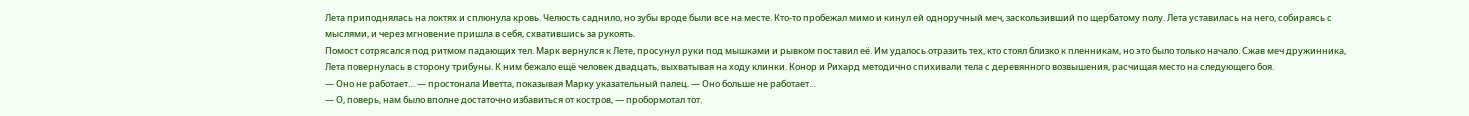Лета приподнялась на локтях и сплюнула кровь. Челюсть саднило, но зубы вроде были все на месте. Кто-то пробежал мимо и кинул ей одноручный меч, заскользивший по щербатому полу. Лета уставилась на него, собираясь с мыслями, и через мгновение пришла в себя, схватившись за рукоять.
Помост сотрясался под ритмом падающих тел. Марк вернулся к Лете, просунул руки под мышками и рывком поставил её. Им удалось отразить тех, кто стоял близко к пленникам, но это было только начало. Сжав меч дружинника, Лета повернулась в сторону трибуны. К ним бежало ещё человек двадцать, выхватывая на ходу клинки. Конор и Рихард методично спихивали тела с деревянного возвышения, расчищая место на следующего боя.
— Оно не работает… — простонала Иветта, показывая Марку указательный палец. — Оно больше не работает…
— О, поверь, нам было вполне достаточно избавиться от костров, — пробормотал тот.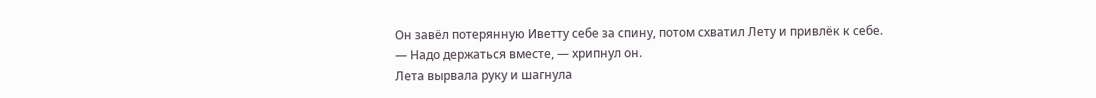Он завёл потерянную Иветту себе за спину, потом схватил Лету и привлёк к себе.
— Надо держаться вместе, — хрипнул он.
Лета вырвала руку и шагнула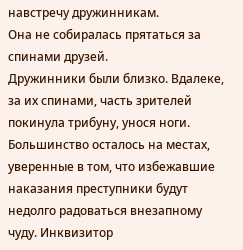навстречу дружинникам.
Она не собиралась прятаться за спинами друзей.
Дружинники были близко. Вдалеке, за их спинами, часть зрителей покинула трибуну, унося ноги. Большинство осталось на местах, уверенные в том, что избежавшие наказания преступники будут недолго радоваться внезапному чуду. Инквизитор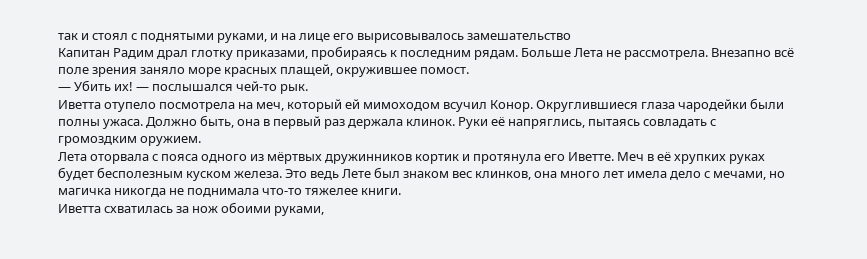так и стоял с поднятыми руками, и на лице его вырисовывалось замешательство
Капитан Радим драл глотку приказами, пробираясь к последним рядам. Больше Лета не рассмотрела. Внезапно всё поле зрения заняло море красных плащей, окружившее помост.
— Убить их! — послышался чей-то рык.
Иветта отупело посмотрела на меч, который ей мимоходом всучил Конор. Округлившиеся глаза чародейки были полны ужаса. Должно быть, она в первый раз держала клинок. Руки её напряглись, пытаясь совладать с громоздким оружием.
Лета оторвала с пояса одного из мёртвых дружинников кортик и протянула его Иветте. Меч в её хрупких руках будет бесполезным куском железа. Это ведь Лете был знаком вес клинков, она много лет имела дело с мечами, но магичка никогда не поднимала что-то тяжелее книги.
Иветта схватилась за нож обоими руками,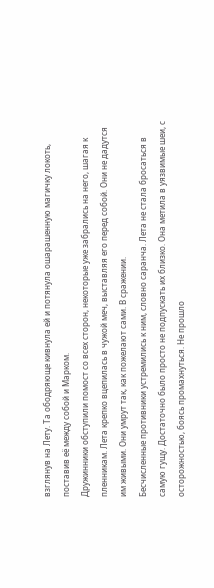взглянув на Лету. Та ободряюще кивнула ей и потянула ошарашенную магичку локоть, поставив её между собой и Марком.
Дружинники обступили помост со всех сторон, некоторые уже забрались на него, шагая к пленникам. Лета крепко вцепилась в чужой меч, выставляя его перед собой. Они не дадутся им живыми. Они умрут так, как пожелают сами. В сражении.
Бесчисленные противники устремились к ним, словно саранча. Лета не стала бросаться в самую гущу. Достаточно было просто не подпускать их близко. Она метила в уязвимые шеи, с осторожностью, боясь промахнуться. Не прошло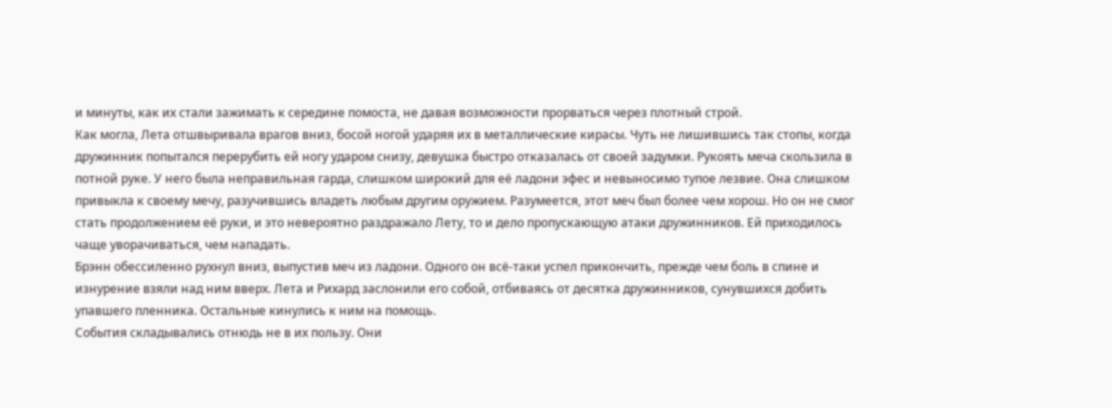и минуты, как их стали зажимать к середине помоста, не давая возможности прорваться через плотный строй.
Как могла, Лета отшвыривала врагов вниз, босой ногой ударяя их в металлические кирасы. Чуть не лишившись так стопы, когда дружинник попытался перерубить ей ногу ударом снизу, девушка быстро отказалась от своей задумки. Рукоять меча скользила в потной руке. У него была неправильная гарда, слишком широкий для её ладони эфес и невыносимо тупое лезвие. Она слишком привыкла к своему мечу, разучившись владеть любым другим оружием. Разумеется, этот меч был более чем хорош. Но он не смог стать продолжением её руки, и это невероятно раздражало Лету, то и дело пропускающую атаки дружинников. Ей приходилось чаще уворачиваться, чем нападать.
Брэнн обессиленно рухнул вниз, выпустив меч из ладони. Одного он всё-таки успел прикончить, прежде чем боль в спине и изнурение взяли над ним вверх. Лета и Рихард заслонили его собой, отбиваясь от десятка дружинников, сунувшихся добить упавшего пленника. Остальные кинулись к ним на помощь.
События складывались отнюдь не в их пользу. Они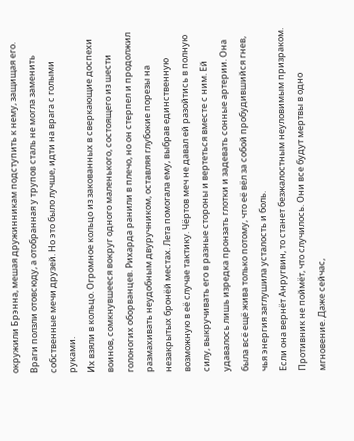окружили Брэнна, мешая дружинникам подступить к нему, защищая его. Враги ползли отовсюду, а отобранная у трупов сталь не могла заменить собственные мечи друзей. Но это было лучше, идти на врага с голыми руками.
Их взяли в кольцо. Огромное кольцо из закованных в сверкающие доспехи воинов, сомкнувшееся вокруг одного маленького, состоящего из шести голоногих оборванцев. Рихарда ранили в плечо, но он стерпел и продолжил размахивать неудобным двуручником, оставляя глубокие порезы на незакрытых бронёй местах. Лета помогала ему, выбрав единственную возможную в её случае тактику. Чёртов меч не давал ей разойтись в полную силу, выкручивать его в разные стороны и вертеться вместе с ним. Ей удавалось лишь изредка пронзать глотки и задевать сонные артерии. Она была всё ещё жива только потому, что её вёл за собой пробудившийся гнев, чья энергия заглушила усталость и боль.
Если она вернёт Анругвин, то станет безжалостным неуловимым призраком. Противник не поймёт, что случилось. Они все будут мертвы в одно мгновение. Даже сейчас,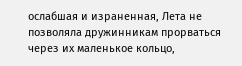ослабшая и израненная, Лета не позволяла дружинникам прорваться через их маленькое кольцо,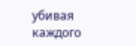убивая каждого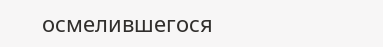осмелившегося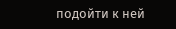подойти к ней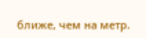ближе, чем на метр.